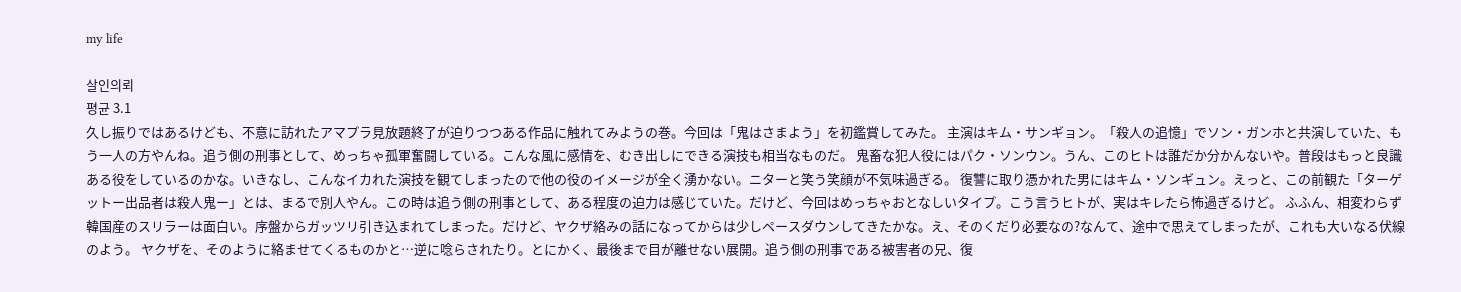my life

살인의뢰
평균 3.1
久し振りではあるけども、不意に訪れたアマプラ見放題終了が迫りつつある作品に触れてみようの巻。今回は「鬼はさまよう」を初鑑賞してみた。 主演はキム・サンギョン。「殺人の追憶」でソン・ガンホと共演していた、もう一人の方やんね。追う側の刑事として、めっちゃ孤軍奮闘している。こんな風に感情を、むき出しにできる演技も相当なものだ。 鬼畜な犯人役にはパク・ソンウン。うん、このヒトは誰だか分かんないや。普段はもっと良識ある役をしているのかな。いきなし、こんなイカれた演技を観てしまったので他の役のイメージが全く湧かない。ニターと笑う笑顔が不気味過ぎる。 復讐に取り憑かれた男にはキム・ソンギュン。えっと、この前観た「ターゲットー出品者は殺人鬼ー」とは、まるで別人やん。この時は追う側の刑事として、ある程度の迫力は感じていた。だけど、今回はめっちゃおとなしいタイプ。こう言うヒトが、実はキレたら怖過ぎるけど。 ふふん、相変わらず韓国産のスリラーは面白い。序盤からガッツリ引き込まれてしまった。だけど、ヤクザ絡みの話になってからは少しペースダウンしてきたかな。え、そのくだり必要なの?なんて、途中で思えてしまったが、これも大いなる伏線のよう。 ヤクザを、そのように絡ませてくるものかと…逆に唸らされたり。とにかく、最後まで目が離せない展開。追う側の刑事である被害者の兄、復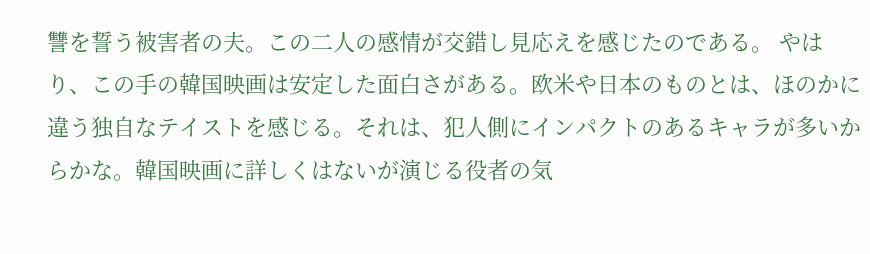讐を誓う被害者の夫。この二人の感情が交錯し見応えを感じたのである。 やはり、この手の韓国映画は安定した面白さがある。欧米や日本のものとは、ほのかに違う独自なテイストを感じる。それは、犯人側にインパクトのあるキャラが多いからかな。韓国映画に詳しくはないが演じる役者の気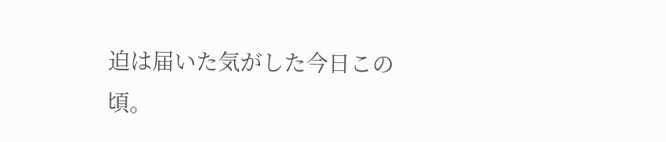迫は届いた気がした今日この頃。